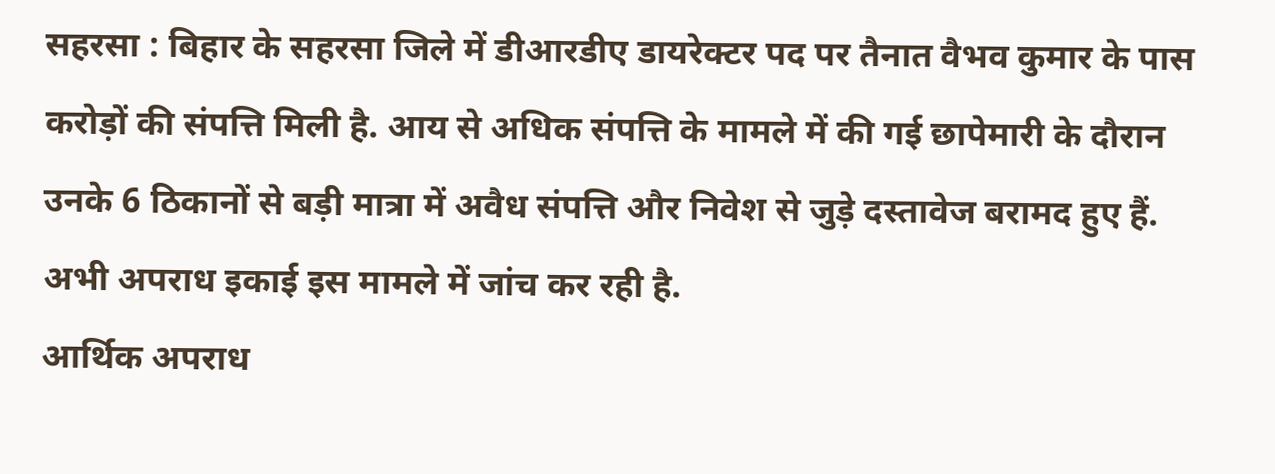सहरसा : बिहार के सहरसा जिले में डीआरडीए डायरेक्टर पद पर तैनात वैभव कुमार के पास करोड़ों की संपत्ति मिली है. आय से अधिक संपत्ति के मामले में की गई छापेमारी के दौरान उनके 6 ठिकानों से बड़ी मात्रा में अवैध संपत्ति और निवेश से जुड़े दस्तावेज बरामद हुए हैं. अभी अपराध इकाई इस मामले में जांच कर रही है.
आर्थिक अपराध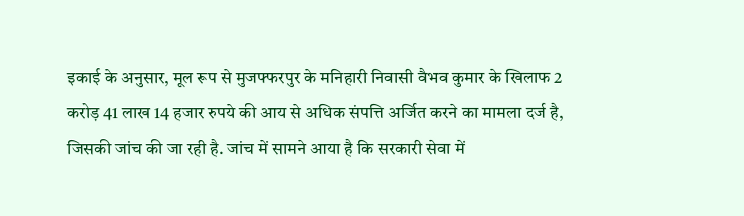इकाई के अनुसार, मूल रूप से मुजफ्फरपुर के मनिहारी निवासी वैभव कुमार के खिलाफ 2 करोड़ 41 लाख 14 हजार रुपये की आय से अधिक संपत्ति अर्जित करने का मामला दर्ज है, जिसकी जांच की जा रही है. जांच में सामने आया है कि सरकारी सेवा में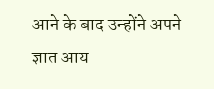आने के बाद उन्होंने अपने ज्ञात आय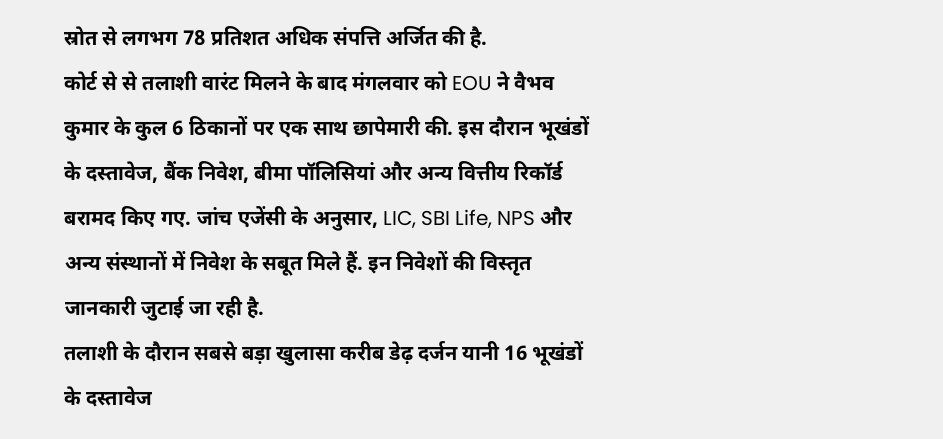स्रोत से लगभग 78 प्रतिशत अधिक संपत्ति अर्जित की है.
कोर्ट से से तलाशी वारंट मिलने के बाद मंगलवार को EOU ने वैभव कुमार के कुल 6 ठिकानों पर एक साथ छापेमारी की. इस दौरान भूखंडों के दस्तावेज, बैंक निवेश, बीमा पॉलिसियां और अन्य वित्तीय रिकॉर्ड बरामद किए गए. जांच एजेंसी के अनुसार, LIC, SBI Life, NPS और अन्य संस्थानों में निवेश के सबूत मिले हैं. इन निवेशों की विस्तृत जानकारी जुटाई जा रही है.
तलाशी के दौरान सबसे बड़ा खुलासा करीब डेढ़ दर्जन यानी 16 भूखंडों के दस्तावेज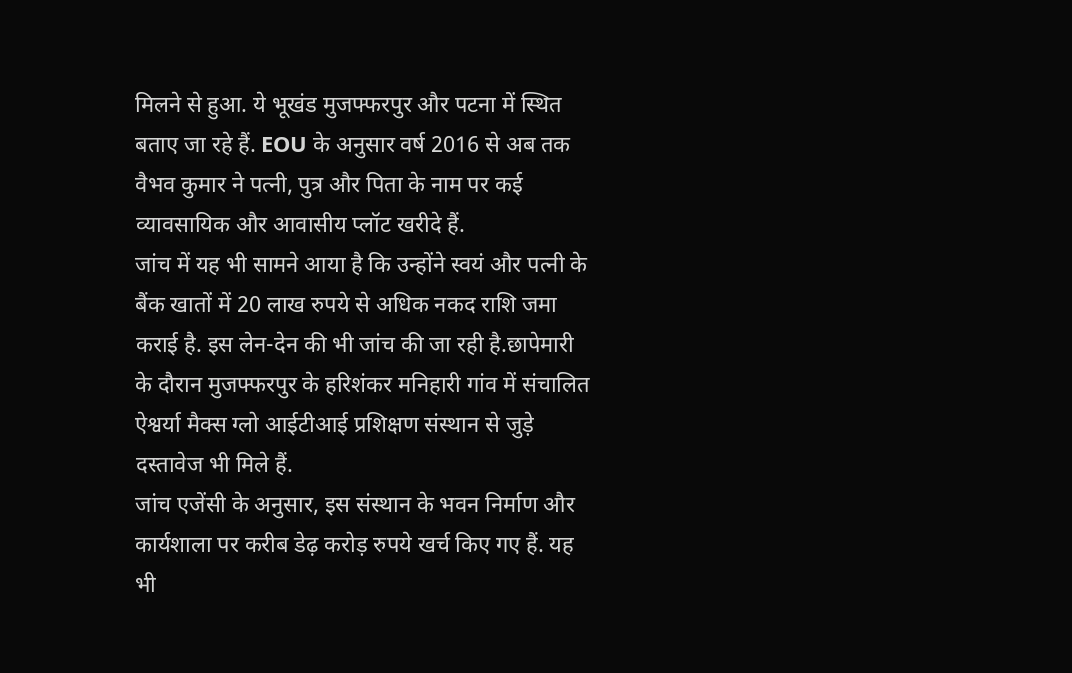मिलने से हुआ. ये भूखंड मुजफ्फरपुर और पटना में स्थित बताए जा रहे हैं. EOU के अनुसार वर्ष 2016 से अब तक वैभव कुमार ने पत्नी, पुत्र और पिता के नाम पर कई व्यावसायिक और आवासीय प्लॉट खरीदे हैं.
जांच में यह भी सामने आया है कि उन्होंने स्वयं और पत्नी के बैंक खातों में 20 लाख रुपये से अधिक नकद राशि जमा कराई है. इस लेन-देन की भी जांच की जा रही है.छापेमारी के दौरान मुजफ्फरपुर के हरिशंकर मनिहारी गांव में संचालित ऐश्वर्या मैक्स ग्लो आईटीआई प्रशिक्षण संस्थान से जुड़े दस्तावेज भी मिले हैं.
जांच एजेंसी के अनुसार, इस संस्थान के भवन निर्माण और कार्यशाला पर करीब डेढ़ करोड़ रुपये खर्च किए गए हैं. यह भी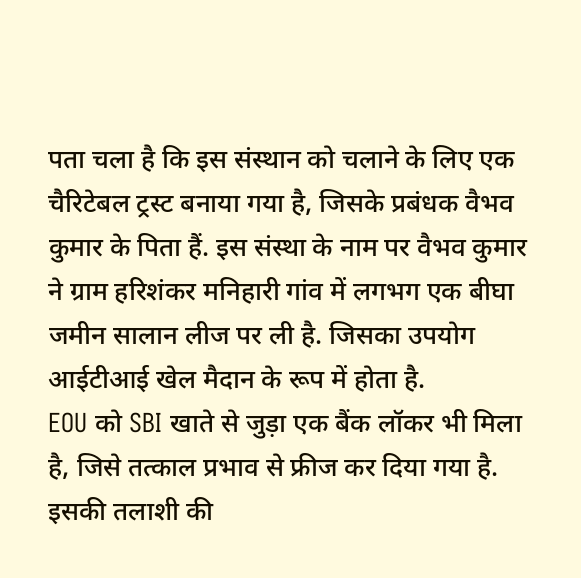पता चला है कि इस संस्थान को चलाने के लिए एक चैरिटेबल ट्रस्ट बनाया गया है, जिसके प्रबंधक वैभव कुमार के पिता हैं. इस संस्था के नाम पर वैभव कुमार ने ग्राम हरिशंकर मनिहारी गांव में लगभग एक बीघा जमीन सालान लीज पर ली है. जिसका उपयोग आईटीआई खेल मैदान के रूप में होता है.
EOU को SBI खाते से जुड़ा एक बैंक लॉकर भी मिला है, जिसे तत्काल प्रभाव से फ्रीज कर दिया गया है. इसकी तलाशी की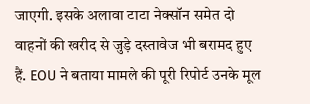जाएगी. इसके अलावा टाटा नेक्सॉन समेत दो वाहनों की खरीद से जुड़े दस्तावेज भी बरामद हुए हैं. EOU ने बताया मामले की पूरी रिपोर्ट उनके मूल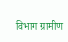विभाग ग्रामीण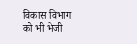विकास विभाग को भी भेजी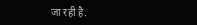जा रही है.